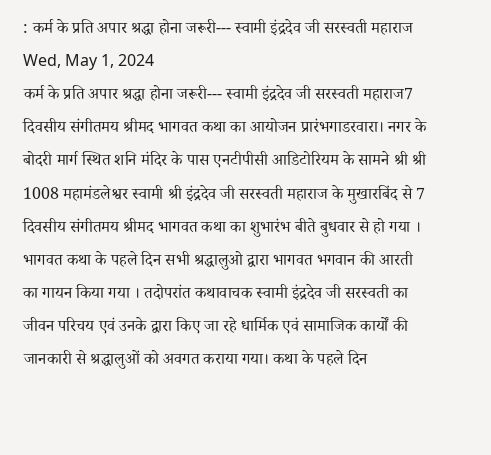: कर्म के प्रति अपार श्रद्धा होना जरूरी--- स्वामी इंद्रदेव जी सरस्वती महाराज
Wed, May 1, 2024
कर्म के प्रति अपार श्रद्धा होना जरूरी--- स्वामी इंद्रदेव जी सरस्वती महाराज7 दिवसीय संगीतमय श्रीमद भागवत कथा का आयोजन प्रारंभगाडरवारा। नगर के बोदरी मार्ग स्थित शनि मंदिर के पास एनटीपीसी आडिटोरियम के सामने श्री श्री 1008 महामंडलेश्वर स्वामी श्री इंद्रदेव जी सरस्वती महाराज के मुखारबिंद से 7 दिवसीय संगीतमय श्रीमद भागवत कथा का शुभारंभ बीते बुधवार से हो गया । भागवत कथा के पहले दिन सभी श्रद्धालुओ द्वारा भागवत भगवान की आरती का गायन किया गया । तदोपरांत कथावाचक स्वामी इंद्रदेव जी सरस्वती का जीवन परिचय एवं उनके द्वारा किए जा रहे धार्मिक एवं सामाजिक कार्यों की जानकारी से श्रद्धालुओं को अवगत कराया गया। कथा के पहले दिन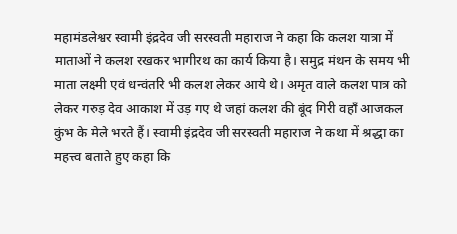महामंडलेश्वर स्वामी इंद्रदेव जी सरस्वती महाराज ने कहा कि कलश यात्रा में माताओं ने कलश रखकर भागीरथ का कार्य किया है। समुद्र मंथन के समय भी माता लक्ष्मी एवं धन्वंतरि भी कलश लेकर आये थे। अमृत वाले कलश पात्र को लेकर गरुड़ देव आकाश में उड़ गए थे जहां कलश की बूंद गिरी वहाँ आजकल कुंभ के मेले भरते हैं। स्वामी इंद्रदेव जी सरस्वती महाराज ने कथा में श्रद्धा का महत्त्व बताते हुए कहा कि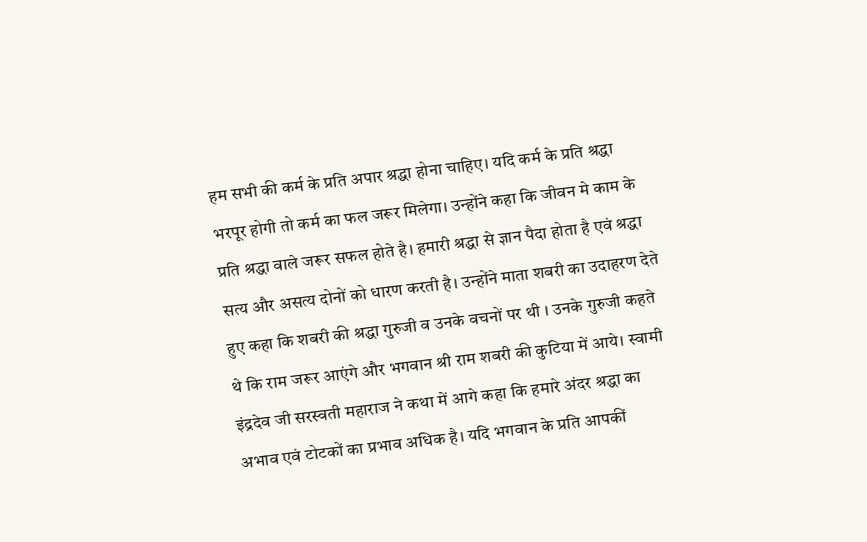हम सभी की कर्म के प्रति अपार श्रद्धा होना चाहिए। यदि कर्म के प्रति श्रद्धा भरपूर होगी तो कर्म का फल जरूर मिलेगा। उन्होंने कहा कि जीवन मे काम के प्रति श्रद्धा वाले जरूर सफल होते है। हमारी श्रद्धा से ज्ञान पैदा होता है एवं श्रद्धा सत्य और असत्य दोनों को धारण करती है। उन्होंने माता शबरी का उदाहरण देते हुए कहा कि शबरी की श्रद्धा गुरुजी व उनके वचनों पर थी । उनके गुरुजी कहते थे कि राम जरूर आएंगे और भगवान श्री राम शबरी की कुटिया में आये। स्वामी इंद्रदेव जी सरस्वती महाराज ने कथा में आगे कहा कि हमारे अंदर श्रद्धा का अभाव एवं टोटकों का प्रभाव अधिक है। यदि भगवान के प्रति आपकीं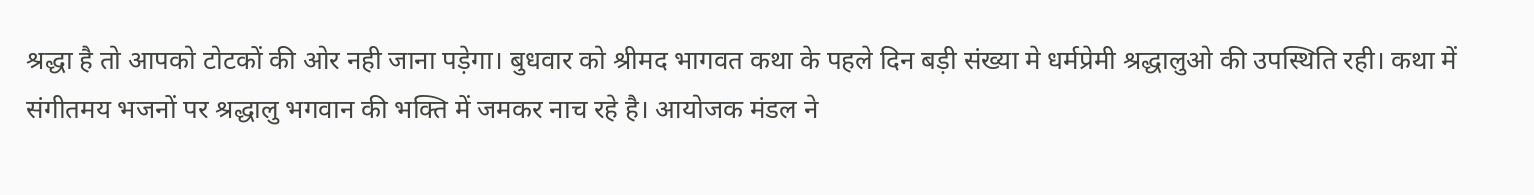श्रद्धा है तो आपको टोटकों की ओर नही जाना पड़ेगा। बुधवार को श्रीमद भागवत कथा के पहले दिन बड़ी संख्या मे धर्मप्रेमी श्रद्धालुओ की उपस्थिति रही। कथा में संगीतमय भजनों पर श्रद्धालु भगवान की भक्ति में जमकर नाच रहे है। आयोजक मंडल ने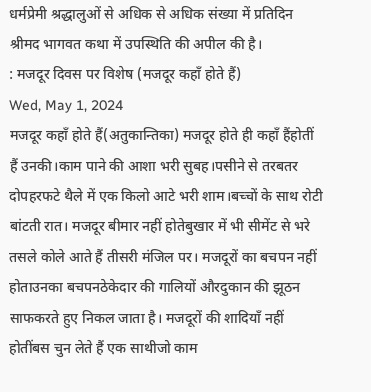धर्मप्रेमी श्रद्धालुओं से अधिक से अधिक संख्या में प्रतिदिन श्रीमद भागवत कथा में उपस्थिति की अपील की है।
: मजदूर दिवस पर विशेष (मजदूर कहाँ होते हैं)
Wed, May 1, 2024
मजदूर कहाँ होते हैं(अतुकान्तिका) मजदूर होते ही कहाँ हैंहोतीं हैं उनकी।काम पाने की आशा भरी सुबह।पसीने से तरबतर दोपहरफटे थैले में एक किलो आटे भरी शाम।बच्चों के साथ रोटी बांटती रात। मजदूर बीमार नहीं होतेबुखार में भी सीमेंट से भरे तसले कोले आते हैं तीसरी मंजिल पर। मजदूरों का बचपन नहीं होताउनका बचपनठेकेदार की गालियों औरदुकान की झूठन साफकरते हुए निकल जाता है। मजदूरों की शादियाँ नहीं होतींबस चुन लेते हैं एक साथीजो काम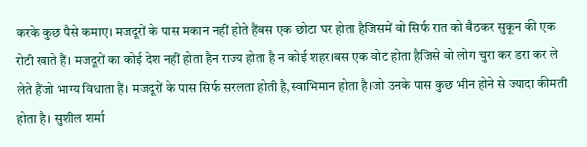करके कुछ पैसे कमाए। मजदूरों के पास मकान नहीं होते हैंबस एक छोटा घर होता हैजिसमें वो सिर्फ रात को बैठकर सुकून की एक रोटी खाते हैं। मजदूरों का कोई देश नहीं होता हैन राज्य होता है न कोई शहर।बस एक वोट होता हैजिसे वो लोग चुरा कर डरा कर ले लेते हैंजो भाग्य विधाता हैं। मजदूरों के पास सिर्फ सरलता होती है,स्वाभिमान होता है।जो उनके पास कुछ भीन होने से ज्यादा कीमती होता है। सुशील शर्मा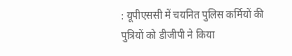: यूपीएससी में चयनित पुलिस कर्मियों की पुत्रियों को डीजीपी ने किया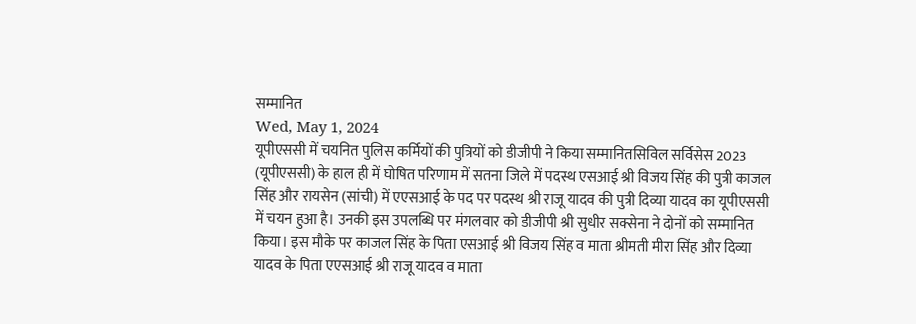सम्मानित
Wed, May 1, 2024
यूपीएससी में चयनित पुलिस कर्मियों की पुत्रियों को डीजीपी ने किया सम्मानितसिविल सर्विसेस 2023 (यूपीएससी) के हाल ही में घोषित परिणाम में सतना जिले में पदस्थ एसआई श्री विजय सिंह की पुत्री काजल सिंह और रायसेन (सांची) में एएसआई के पद पर पदस्थ श्री राजू यादव की पुत्री दिव्या यादव का यूपीएससी में चयन हुआ है। उनकी इस उपलब्धि पर मंगलवार को डीजीपी श्री सुधीर सक्सेना ने दोनों को सम्मानित किया। इस मौके पर काजल सिंह के पिता एसआई श्री विजय सिंह व माता श्रीमती मीरा सिंह और दिव्या यादव के पिता एएसआई श्री राजू यादव व माता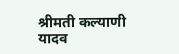श्रीमती कल्याणी यादव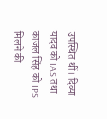उपस्थित थीं। दिव्या यादव को IAS तथा काजल सिंह को IPS मिलने की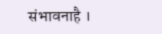संभावनाहै ।